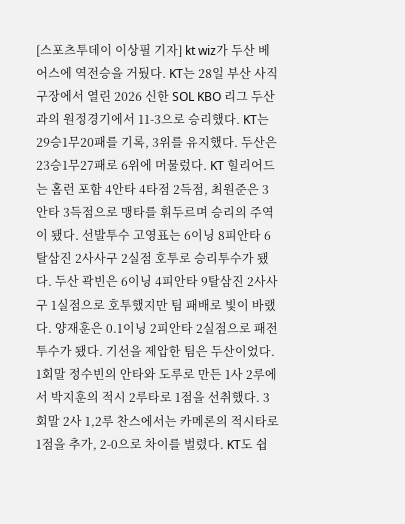[스포츠투데이 이상필 기자] kt wiz가 두산 베어스에 역전승을 거뒀다. KT는 28일 부산 사직구장에서 열린 2026 신한 SOL KBO 리그 두산과의 원정경기에서 11-3으로 승리했다. KT는 29승1무20패를 기록, 3위를 유지했다. 두산은 23승1무27패로 6위에 머물렀다. KT 힐리어드는 홈런 포함 4안타 4타점 2득점, 최원준은 3안타 3득점으로 맹타를 휘두르며 승리의 주역이 됐다. 선발투수 고영표는 6이닝 8피안타 6탈삼진 2사사구 2실점 호투로 승리투수가 됐다. 두산 곽빈은 6이닝 4피안타 9탈삼진 2사사구 1실점으로 호투했지만 팀 패배로 빛이 바랬다. 양재훈은 0.1이닝 2피안타 2실점으로 패전투수가 됐다. 기선을 제압한 팀은 두산이었다. 1회말 정수빈의 안타와 도루로 만든 1사 2루에서 박지훈의 적시 2루타로 1점을 선취했다. 3회말 2사 1,2루 찬스에서는 카메론의 적시타로 1점을 추가, 2-0으로 차이를 벌렸다. KT도 쉽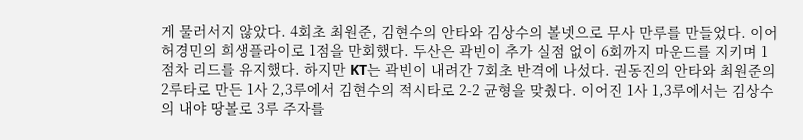게 물러서지 않았다. 4회초 최원준, 김현수의 안타와 김상수의 볼넷으로 무사 만루를 만들었다. 이어 허경민의 희생플라이로 1점을 만회했다. 두산은 곽빈이 추가 실점 없이 6회까지 마운드를 지키며 1점차 리드를 유지했다. 하지만 KT는 곽빈이 내려간 7회초 반격에 나섰다. 권동진의 안타와 최원준의 2루타로 만든 1사 2,3루에서 김현수의 적시타로 2-2 균형을 맞췄다. 이어진 1사 1,3루에서는 김상수의 내야 땅볼로 3루 주자를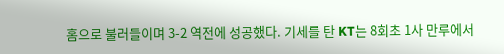홈으로 불러들이며 3-2 역전에 성공했다. 기세를 탄 KT는 8회초 1사 만루에서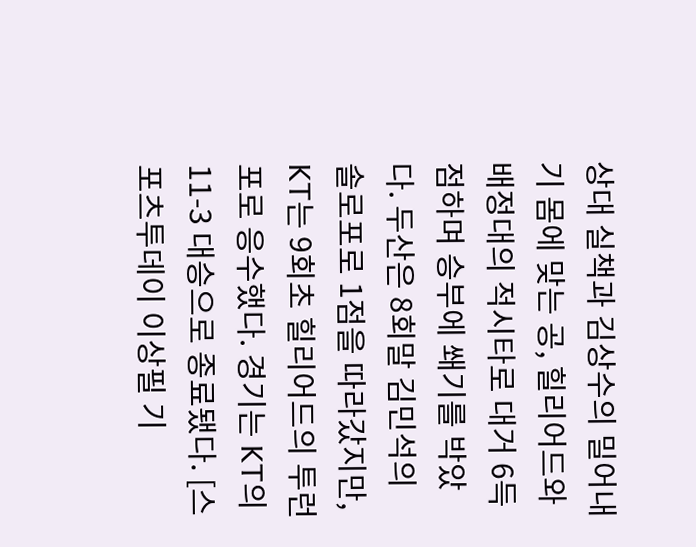상대 실책과 김상수의 밀어내기 몸에 맞는 공, 힐리어드와 배정대의 적시타로 대거 6득점하며 승부에 쐐기를 박았다. 두산은 8회말 김민석의 솔로포로 1점을 따라갔지만, KT는 9회초 힐리어드의 투런포로 응수했다. 경기는 KT의 11-3 대승으로 종료됐다. [스포츠투데이 이상필 기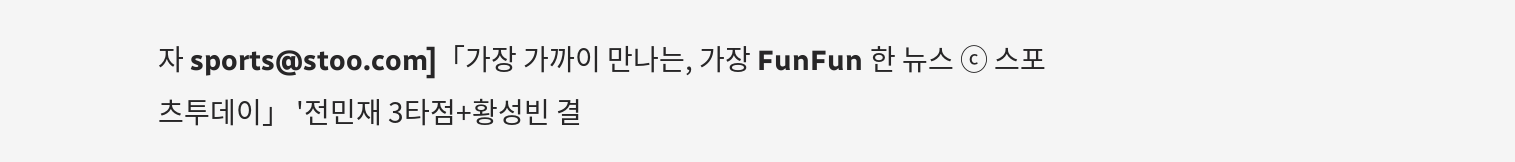자 sports@stoo.com]「가장 가까이 만나는, 가장 FunFun 한 뉴스 ⓒ 스포츠투데이」 '전민재 3타점+황성빈 결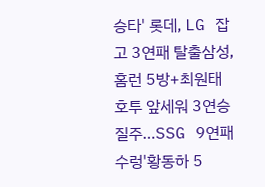승타' 롯데, LG 잡고 3연패 탈출삼성, 홈런 5방+최원태 호투 앞세워 3연승 질주…SSG 9연패 수렁'황동하 5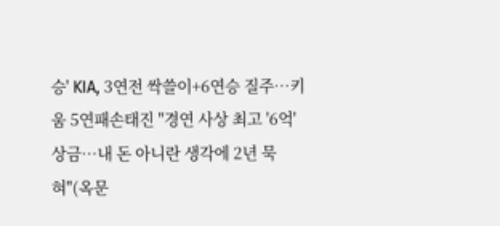승' KIA, 3연전 싹쓸이+6연승 질주…키움 5연패손태진 "경연 사상 최고 '6억' 상금…내 돈 아니란 생각에 2년 묵혀"(옥문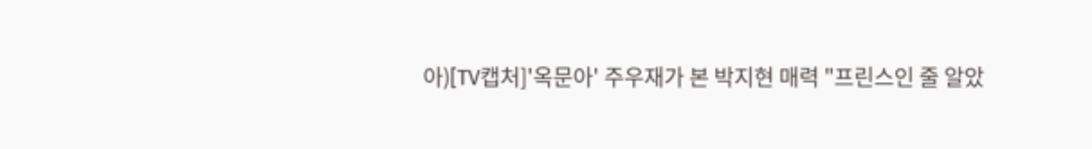아)[TV캡처]'옥문아' 주우재가 본 박지현 매력 "프린스인 줄 알았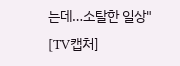는데…소탈한 일상" [TV캡처]